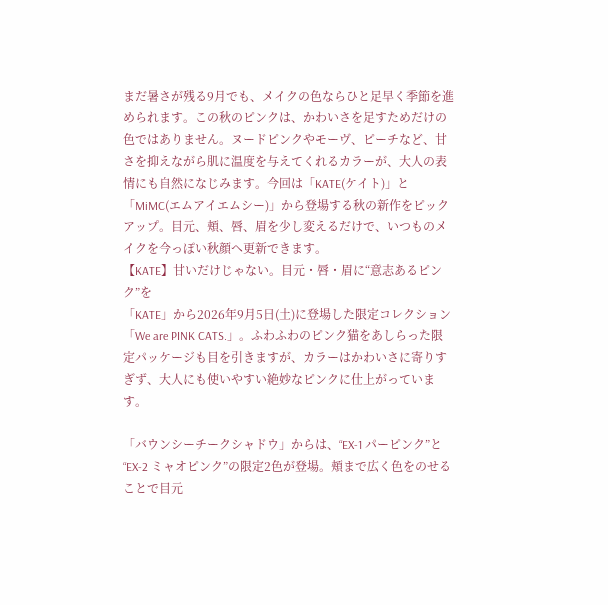まだ暑さが残る9月でも、メイクの色ならひと足早く季節を進められます。この秋のピンクは、かわいさを足すためだけの色ではありません。ヌードピンクやモーヴ、ピーチなど、甘さを抑えながら肌に温度を与えてくれるカラーが、大人の表情にも自然になじみます。今回は「KATE(ケイト)」と「MiMC(エムアイエムシー)」から登場する秋の新作をピックアップ。目元、頬、唇、眉を少し変えるだけで、いつものメイクを今っぽい秋顔へ更新できます。
【KATE】甘いだけじゃない。目元・唇・眉に“意志あるピンク”を
「KATE」から2026年9月5日(土)に登場した限定コレクション「We are PINK CATS.」。ふわふわのピンク猫をあしらった限定パッケージも目を引きますが、カラーはかわいさに寄りすぎず、大人にも使いやすい絶妙なピンクに仕上がっています。

「バウンシーチークシャドウ」からは、“EX-1 パーピンク”と“EX-2 ミャオピンク”の限定2色が登場。頬まで広く色をのせることで目元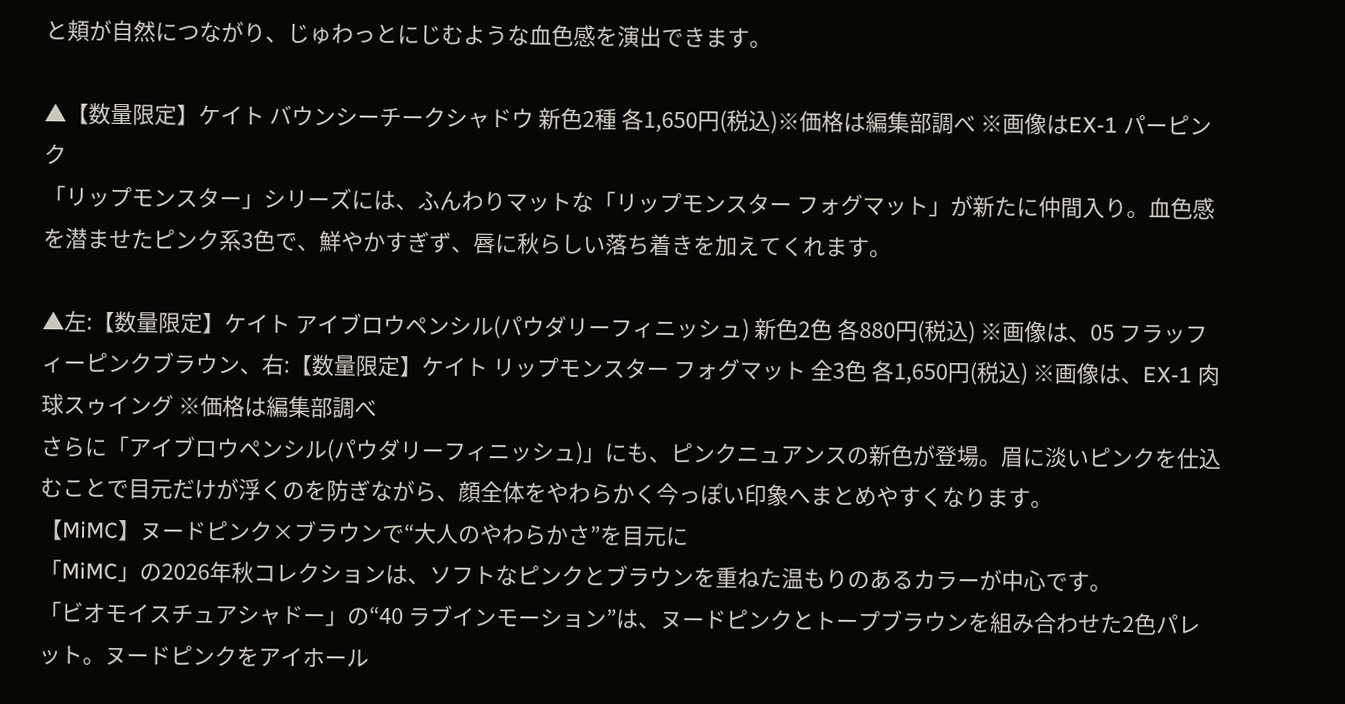と頬が自然につながり、じゅわっとにじむような血色感を演出できます。

▲【数量限定】ケイト バウンシーチークシャドウ 新色2種 各1,650円(税込)※価格は編集部調べ ※画像はEX-1 パーピンク
「リップモンスター」シリーズには、ふんわりマットな「リップモンスター フォグマット」が新たに仲間入り。血色感を潜ませたピンク系3色で、鮮やかすぎず、唇に秋らしい落ち着きを加えてくれます。

▲左:【数量限定】ケイト アイブロウペンシル(パウダリーフィニッシュ) 新色2色 各880円(税込) ※画像は、05 フラッフィーピンクブラウン、右:【数量限定】ケイト リップモンスター フォグマット 全3色 各1,650円(税込) ※画像は、EX-1 肉球スゥイング ※価格は編集部調べ
さらに「アイブロウペンシル(パウダリーフィニッシュ)」にも、ピンクニュアンスの新色が登場。眉に淡いピンクを仕込むことで目元だけが浮くのを防ぎながら、顔全体をやわらかく今っぽい印象へまとめやすくなります。
【MiMC】ヌードピンク×ブラウンで“大人のやわらかさ”を目元に
「MiMC」の2026年秋コレクションは、ソフトなピンクとブラウンを重ねた温もりのあるカラーが中心です。
「ビオモイスチュアシャドー」の“40 ラブインモーション”は、ヌードピンクとトープブラウンを組み合わせた2色パレット。ヌードピンクをアイホール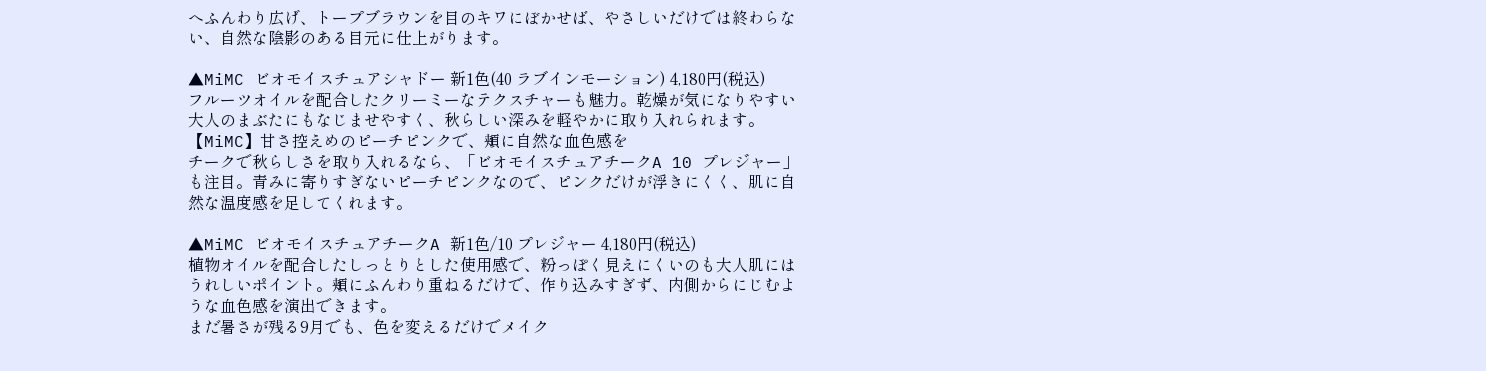へふんわり広げ、トープブラウンを目のキワにぼかせば、やさしいだけでは終わらない、自然な陰影のある目元に仕上がります。

▲MiMC ビオモイスチュアシャドー 新1色(40 ラブインモーション) 4,180円(税込)
フルーツオイルを配合したクリーミーなテクスチャーも魅力。乾燥が気になりやすい大人のまぶたにもなじませやすく、秋らしい深みを軽やかに取り入れられます。
【MiMC】甘さ控えめのピーチピンクで、頬に自然な血色感を
チークで秋らしさを取り入れるなら、「ビオモイスチュアチークA 10 プレジャー」も注目。青みに寄りすぎないピーチピンクなので、ピンクだけが浮きにくく、肌に自然な温度感を足してくれます。

▲MiMC ビオモイスチュアチークA 新1色/10 プレジャー 4,180円(税込)
植物オイルを配合したしっとりとした使用感で、粉っぽく見えにくいのも大人肌にはうれしいポイント。頬にふんわり重ねるだけで、作り込みすぎず、内側からにじむような血色感を演出できます。
まだ暑さが残る9月でも、色を変えるだけでメイク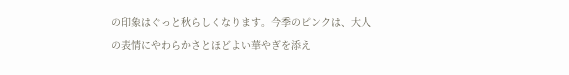の印象はぐっと秋らしくなります。今季のピンクは、大人の表情にやわらかさとほどよい華やぎを添え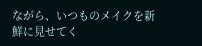ながら、いつものメイクを新鮮に見せてく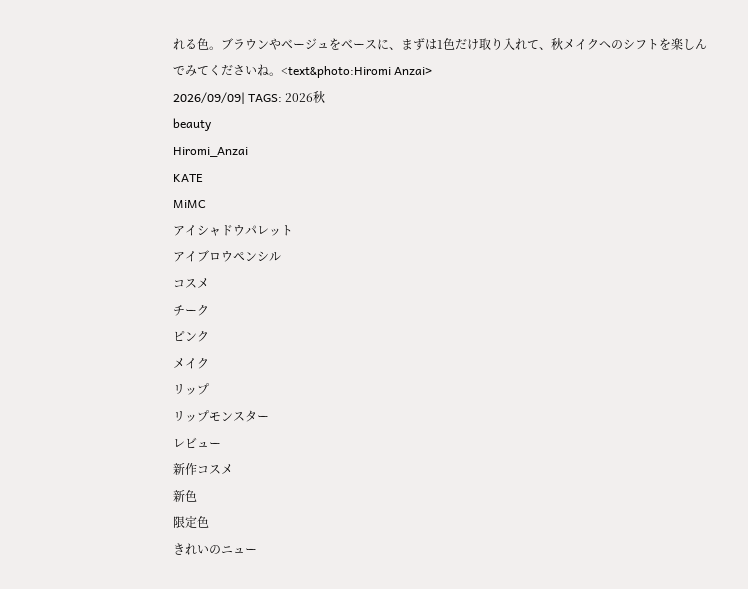れる色。ブラウンやベージュをベースに、まずは1色だけ取り入れて、秋メイクへのシフトを楽しんでみてくださいね。<text&photo:Hiromi Anzai>
2026/09/09| TAGS: 2026秋
beauty
Hiromi_Anzai
KATE
MiMC
アイシャドウパレット
アイブロウペンシル
コスメ
チーク
ピンク
メイク
リップ
リップモンスター
レビュー
新作コスメ
新色
限定色
きれいのニュー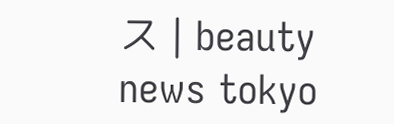ス | beauty news tokyo